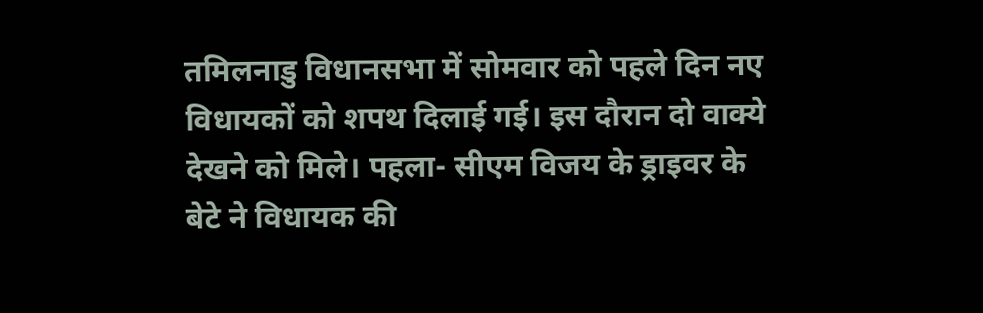तमिलनाडु विधानसभा में सोमवार को पहले दिन नए विधायकों को शपथ दिलाई गई। इस दौरान दो वाक्ये देखने को मिले। पहला- सीएम विजय के ड्राइवर के बेटे ने विधायक की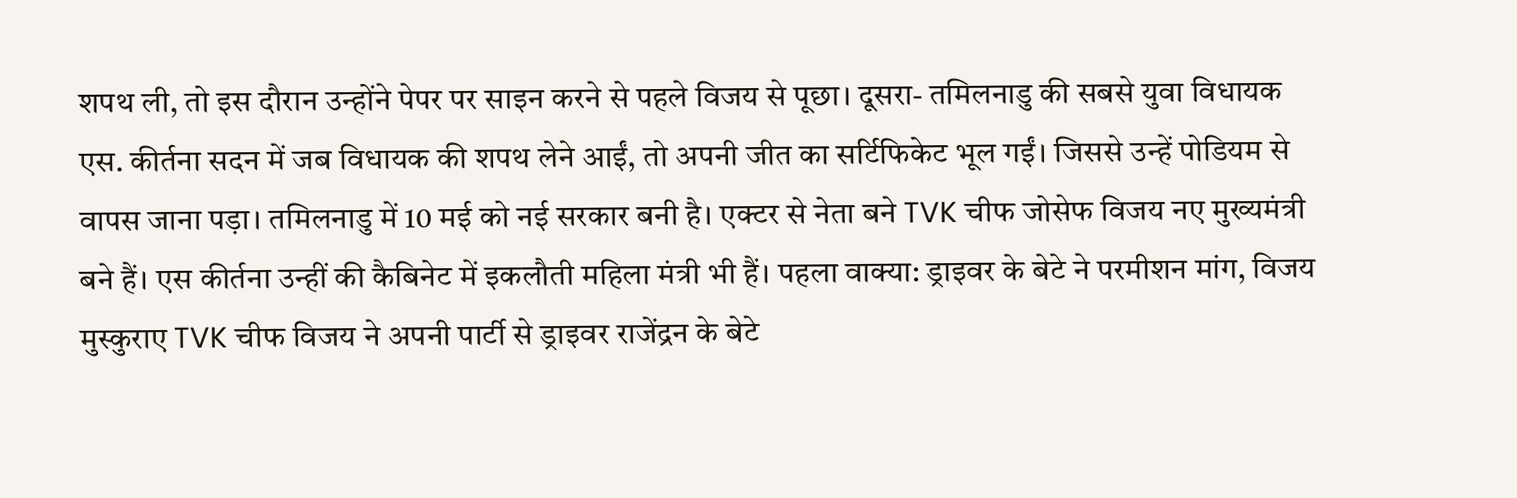शपथ ली, तो इस दौरान उन्होंने पेपर पर साइन करने से पहले विजय से पूछा। दूसरा- तमिलनाडु की सबसे युवा विधायक एस. कीर्तना सदन में जब विधायक की शपथ लेने आईं, तो अपनी जीत का सर्टिफिकेट भूल गईं। जिससे उन्हें पोडियम से वापस जाना पड़ा। तमिलनाडु में 10 मई को नई सरकार बनी है। एक्टर से नेता बने TVK चीफ जोसेफ विजय नए मुख्यमंत्री बने हैं। एस कीर्तना उन्हीं की कैबिनेट में इकलौती महिला मंत्री भी हैं। पहला वाक्या: ड्राइवर के बेटे ने परमीशन मांग, विजय मुस्कुराए TVK चीफ विजय ने अपनी पार्टी से ड्राइवर राजेंद्रन के बेटे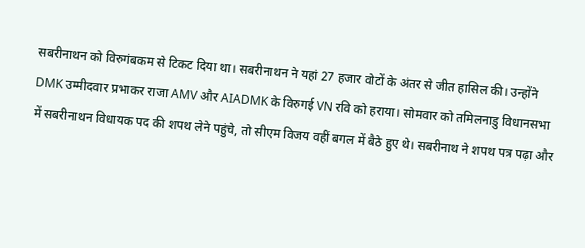सबरीनाथन को विरुगंबकम से टिकट दिया था। सबरीनाथन ने यहां 27 हजार वोटों के अंतर से जीत हासिल की। उन्होंने DMK उम्मीदवार प्रभाकर राजा AMV और AIADMK के विरुगई VN रवि को हराया। सोमवार को तमिलनाडु विधानसभा में सबरीनाथन विधायक पद की शपथ लेने पहुंचे, तो सीएम विजय वहीं बगल में बैठे हुए थे। सबरीनाथ ने शपथ पत्र पढ़ा और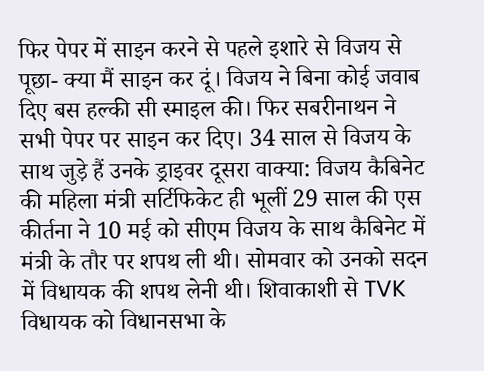फिर पेपर में साइन करने से पहले इशारे से विजय से पूछा- क्या मैं साइन कर दूं। विजय ने बिना कोई जवाब दिए बस हल्की सी स्माइल की। फिर सबरीनाथन ने सभी पेपर पर साइन कर दिए। 34 साल से विजय के साथ जुड़े हैं उनके ड्राइवर दूसरा वाक्या: विजय कैबिनेट की महिला मंत्री सर्टिफिकेट ही भूलीं 29 साल की एस कीर्तना ने 10 मई को सीएम विजय के साथ कैबिनेट में मंत्री के तौर पर शपथ ली थी। सोमवार को उनको सदन में विधायक की शपथ लेनी थी। शिवाकाशी से TVK विधायक को विधानसभा के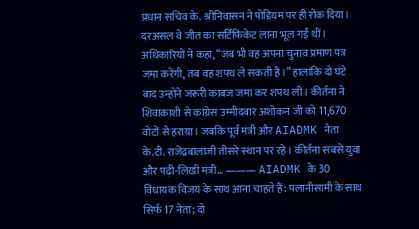प्रधान सचिव के. श्रीनिवासन ने पोडियम पर ही रोक दिया। दरअसल वे जीत का सर्टिफिकेट लाना भूल गईं थीं। अधिकारियों ने कहा, “जब भी वह अपना चुनाव प्रमाण पत्र जमा करेंगी, तब वह शपथ ले सकती हैं।” हालांकि दो घंटे बाद उन्होंने जरूरी काबज जमा कर शपथ ली। कीर्तना ने शिवाकाशी से कांग्रेस उम्मीदवार अशोकन जी को 11,670 वोटों से हराया। जबकि पूर्व मंत्री और AIADMK नेता के.टी. राजेंद्रबालाजी तीसरे स्थान पर रहे। कीर्तना सबसे युवा और पढ़ी-लिखी मंत्री… ——— AIADMK के 30 विधायक विजय के साथ आना चाहते हैं: पलानीसामी के साथ सिर्फ 17 नेता; दो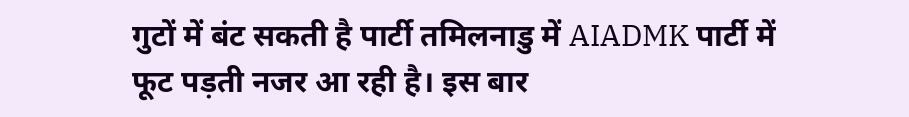गुटों में बंट सकती है पार्टी तमिलनाडु में AIADMK पार्टी में फूट पड़ती नजर आ रही है। इस बार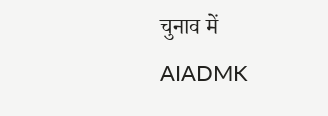चुनाव में AIADMK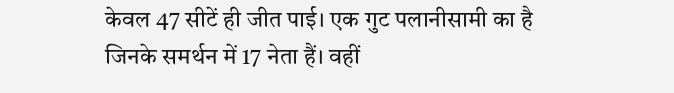केवल 47 सीटें ही जीत पाई। एक गुट पलानीसामी का है जिनके समर्थन में 17 नेता हैं। वहीं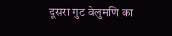दूसरा गुट वेलुमणि का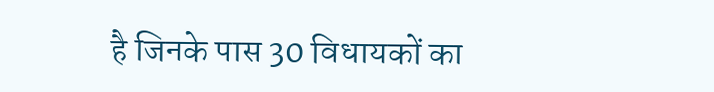है जिनके पास 30 विधायकों का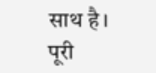साथ है। पूरी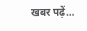खबर पढ़ें…